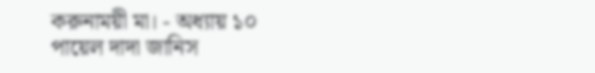করুনাময়ী মা। - অধ্যায় ১০
পায়েল দাদা জানিস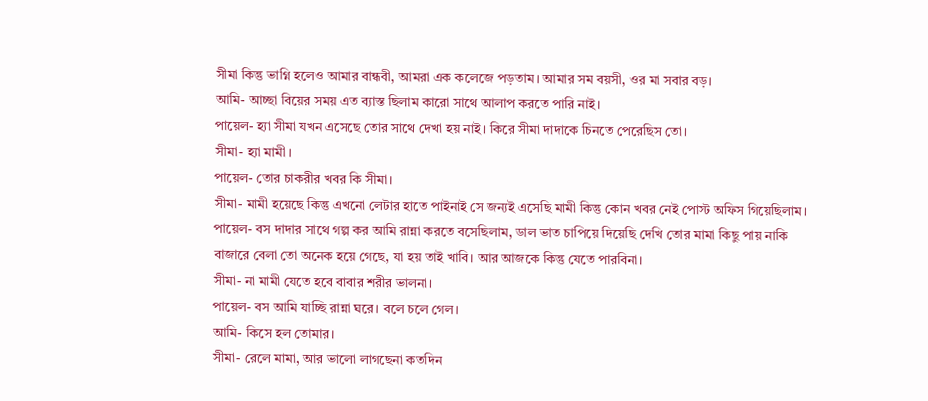সীমা কিন্তু ভাগ্নি হলেও আমার বান্ধবী, আমরা এক কলেজে পড়তাম। আমার সম বয়সী, ওর মা সবার বড়।
আমি- আচ্ছা বিয়ের সময় এত ব্যাস্ত ছিলাম কারো সাথে আলাপ করতে পারি নাই।
পায়েল- হ্যা সীমা যখন এসেছে তোর সাথে দেখা হয় নাই। কিরে সীমা দাদাকে চিনতে পেরেছিস তো।
সীমা- হ্যা মামী।
পায়েল- তোর চাকরীর খবর কি সীমা।
সীমা- মামী হয়েছে কিন্তু এখনো লেটার হাতে পাইনাই সে জন্যই এসেছি মামী কিন্তু কোন খবর নেই পোস্ট অফিস গিয়েছিলাম।
পায়েল- বস দাদার সাথে গল্প কর আমি রান্না করতে বসেছিলাম, ডাল ভাত চাপিয়ে দিয়েছি দেখি তোর মামা কিছু পায় নাকি বাজারে বেলা তো অনেক হয়ে গেছে, যা হয় তাই খাবি। আর আজকে কিন্তু যেতে পারবিনা।
সীমা- না মামী যেতে হবে বাবার শরীর ভালনা।
পায়েল- বস আমি যাচ্ছি রান্না ঘরে। বলে চলে গেল।
আমি- কিসে হল তোমার।
সীমা- রেলে মামা, আর ভালো লাগছেনা কতদিন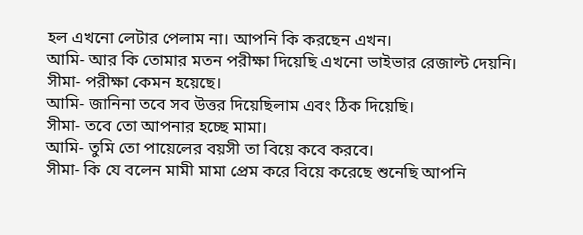হল এখনো লেটার পেলাম না। আপনি কি করছেন এখন।
আমি- আর কি তোমার মতন পরীক্ষা দিয়েছি এখনো ভাইভার রেজাল্ট দেয়নি।
সীমা- পরীক্ষা কেমন হয়েছে।
আমি- জানিনা তবে সব উত্তর দিয়েছিলাম এবং ঠিক দিয়েছি।
সীমা- তবে তো আপনার হচ্ছে মামা।
আমি- তুমি তো পায়েলের বয়সী তা বিয়ে কবে করবে।
সীমা- কি যে বলেন মামী মামা প্রেম করে বিয়ে করেছে শুনেছি আপনি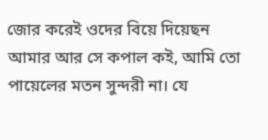জোর করেই ওদের বিয়ে দিয়েছন আমার আর সে কপাল কই, আমি তো পায়েলের মতন সুন্দরী না। যে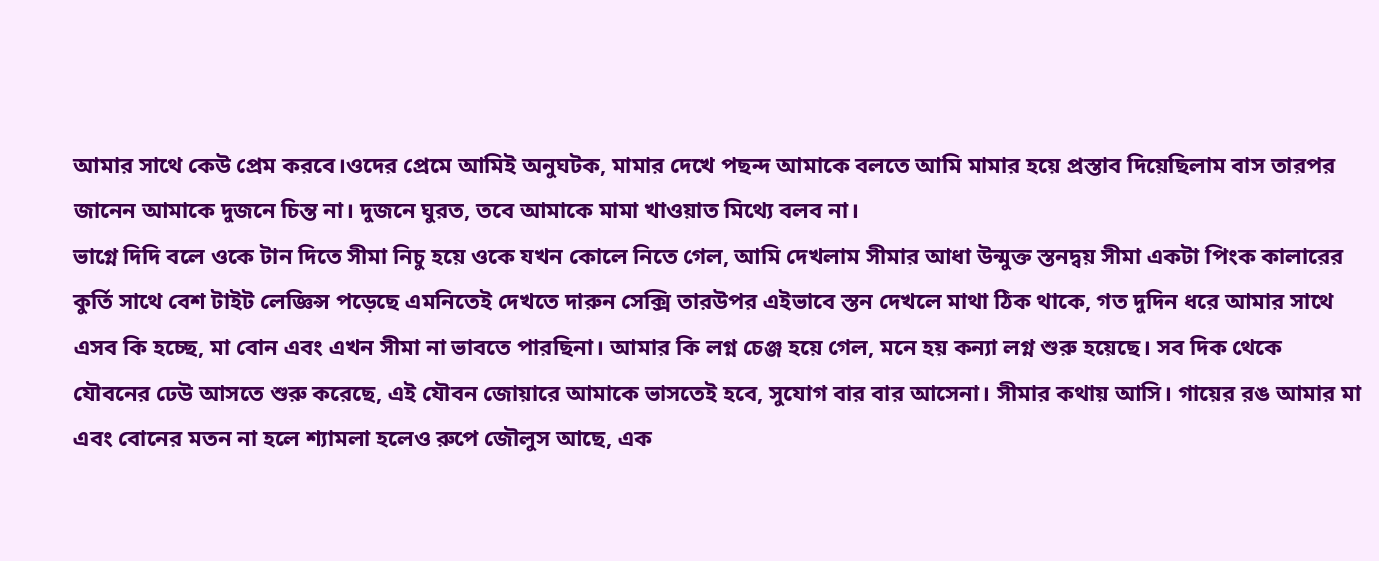আমার সাথে কেউ প্রেম করবে।ওদের প্রেমে আমিই অনুঘটক, মামার দেখে পছন্দ আমাকে বলতে আমি মামার হয়ে প্রস্তাব দিয়েছিলাম বাস তারপর জানেন আমাকে দুজনে চিন্ত না। দুজনে ঘুরত, তবে আমাকে মামা খাওয়াত মিথ্যে বলব না।
ভাগ্নে দিদি বলে ওকে টান দিতে সীমা নিচু হয়ে ওকে যখন কোলে নিতে গেল, আমি দেখলাম সীমার আধা উন্মুক্ত স্তনদ্বয় সীমা একটা পিংক কালারের কুর্তি সাথে বেশ টাইট লেজ্ঞিন্স পড়েছে এমনিতেই দেখতে দারুন সেক্সি তারউপর এইভাবে স্তন দেখলে মাথা ঠিক থাকে, গত দুদিন ধরে আমার সাথে এসব কি হচ্ছে, মা বোন এবং এখন সীমা না ভাবতে পারছিনা। আমার কি লগ্ন চেঞ্জ হয়ে গেল, মনে হয় কন্যা লগ্ন শুরু হয়েছে। সব দিক থেকে যৌবনের ঢেউ আসতে শুরু করেছে, এই যৌবন জোয়ারে আমাকে ভাসতেই হবে, সুযোগ বার বার আসেনা। সীমার কথায় আসি। গায়ের রঙ আমার মা এবং বোনের মতন না হলে শ্যামলা হলেও রুপে জৌলুস আছে, এক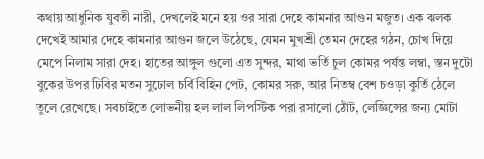কথায় আধুনিক যুবতী নারী, দেখলেই মনে হয় ওর সারা দেহে কামনার আগুন মজুত। এক ঝলক দেখেই আমার দেহে কামনার আগুন জলে উঠেছে, যেমন মুখশ্রী তেমন দেহের গঠন, চোখ দিয়ে মেপে নিলাম সারা দেহ। হাতের আঙ্গুল গুলো এত সুন্দর, মাথা ভর্তি চুল কোমর পর্যন্ত লম্বা, স্তন দুটো বুকের উপর ঢিবির মতন সুঢোল চর্বি বিহিন পেট, কোমর সরু, আর নিতম্ব বেশ চওড়া কুর্তি ঠেলে তুলে রেখেছে। সবচাইতে লোভনীয় হল লাল লিপস্টিক পরা রসালো ঠোঁট, লেজ্ঞিন্সের জন্য মোটা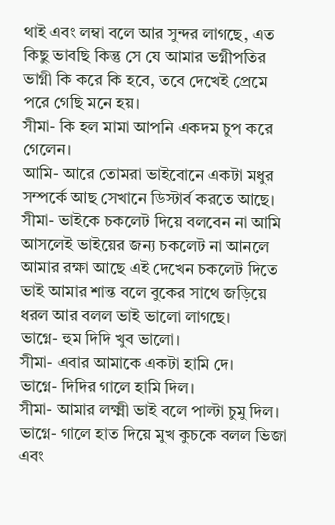থাই এবং লম্বা বলে আর সুন্দর লাগছে, এত কিছু ভাবছি কিন্তু সে যে আমার ভগ্নীপতির ভাগ্নী কি করে কি হবে, তবে দেখেই প্রেমে পরে গেছি মনে হয়।
সীমা- কি হল মামা আপনি একদম চুপ করে গেলেন।
আমি- আরে তোমরা ভাইবোনে একটা মধুর সম্পর্কে আছ সেখানে ডিস্টার্ব করতে আছে।
সীমা- ভাইকে চকলেট দিয়ে বলবেন না আমি আসলেই ভাইয়ের জন্য চকলেট না আনলে আমার রক্ষা আছে এই দেখেন চকলেট দিতে ভাই আমার শান্ত বলে বুকের সাথে জড়িয়ে ধরল আর বলল ভাই ভালো লাগছে।
ভাগ্নে- হুম দিদি খুব ভালো।
সীমা- এবার আমাকে একটা হামি দে।
ভাগ্নে- দিদির গালে হামি দিল।
সীমা- আমার লক্ষ্মী ভাই বলে পাল্টা চুমু দিল।
ভাগ্নে- গালে হাত দিয়ে মুখ কুচকে বলল ভিজা এবং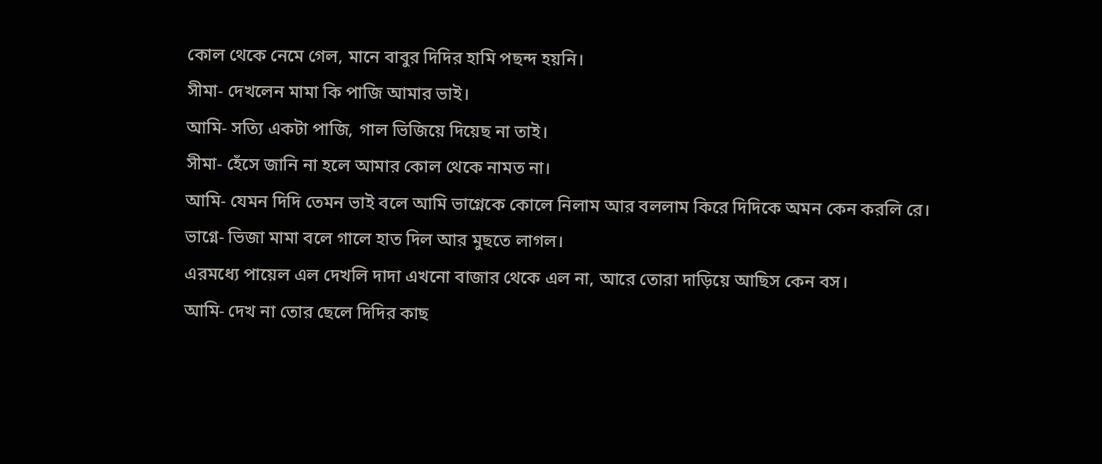কোল থেকে নেমে গেল, মানে বাবুর দিদির হামি পছন্দ হয়নি।
সীমা- দেখলেন মামা কি পাজি আমার ভাই।
আমি- সত্যি একটা পাজি, গাল ভিজিয়ে দিয়েছ না তাই।
সীমা- হেঁসে জানি না হলে আমার কোল থেকে নামত না।
আমি- যেমন দিদি তেমন ভাই বলে আমি ভাগ্নেকে কোলে নিলাম আর বললাম কিরে দিদিকে অমন কেন করলি রে।
ভাগ্নে- ভিজা মামা বলে গালে হাত দিল আর মুছতে লাগল।
এরমধ্যে পায়েল এল দেখলি দাদা এখনো বাজার থেকে এল না, আরে তোরা দাড়িয়ে আছিস কেন বস।
আমি- দেখ না তোর ছেলে দিদির কাছ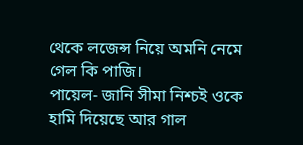থেকে লজেন্স নিয়ে অমনি নেমে গেল কি পাজি।
পায়েল- জানি সীমা নিশ্চই ওকে হামি দিয়েছে আর গাল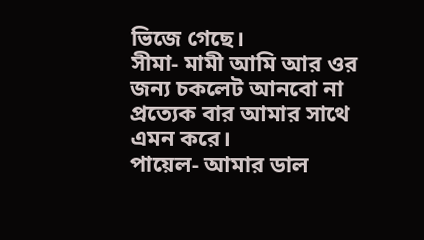ভিজে গেছে।
সীমা- মামী আমি আর ওর জন্য চকলেট আনবো না প্রত্যেক বার আমার সাথে এমন করে।
পায়েল- আমার ডাল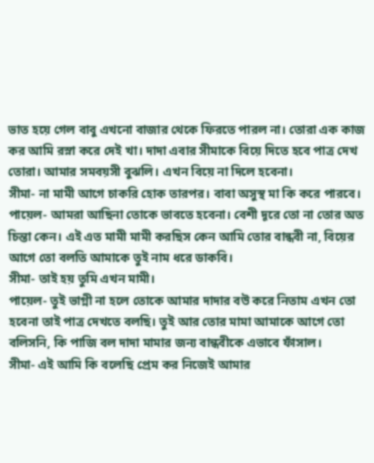ভাত হয়ে গেল বাবু এখনো বাজার থেকে ফিরতে পারল না। তোরা এক কাজ কর আমি রস্না করে দেই খা। দাদা এবার সীমাকে বিয়ে দিতে হবে পাত্র দেখ তোরা। আমার সমবয়সী বুঝলি। এখন বিয়ে না দিলে হবেনা।
সীমা- না মামী আগে চাকরি হোক তারপর। বাবা অসুস্থ মা কি করে পারবে।
পায়েল- আমরা আছিনা তোকে ভাবতে হবেনা। বেশী দূরে তো না তোর অত চিন্তা কেন। এই এত মামী মামী করছিস কেন আমি তোর বান্ধবী না, বিয়ের আগে তো বলতি আমাকে তুই নাম ধরে ডাকবি।
সীমা- তাই হয় তুমি এখন মামী।
পায়েল- তুই ভাগ্নী না হলে তোকে আমার দাদার বউ করে নিতাম এখন তো হবেনা তাই পাত্র দেখতে বলছি। তুই আর তোর মামা আমাকে আগে তো বলিসনি, কি পাজি বল দাদা মামার জন্য বান্ধবীকে এভাবে ফাঁসাল।
সীমা- এই আমি কি বলেছি প্রেম কর নিজেই আমার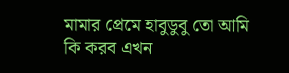মামার প্রেমে হাবুডুবু তো আমি কি করব এখন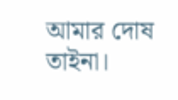আমার দোষ তাইনা।